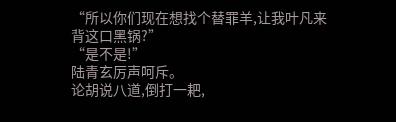“所以你们现在想找个替罪羊,让我叶凡来背这口黑锅?”
“是不是!”
陆青玄厉声呵斥。
论胡说八道,倒打一耙,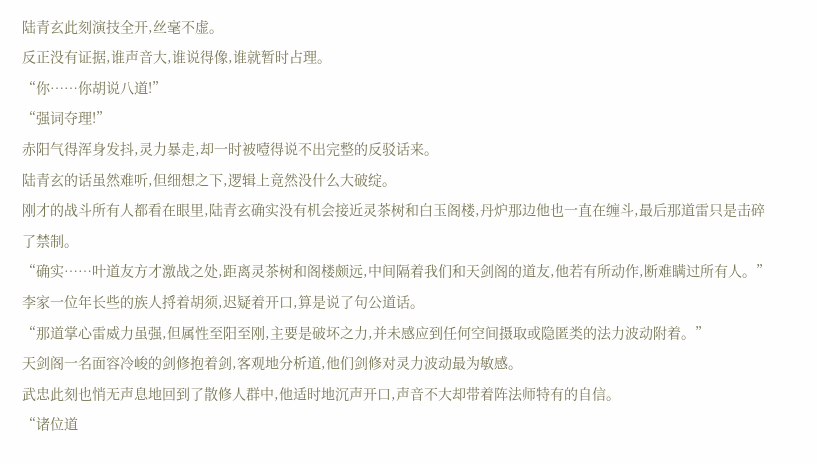陆青玄此刻演技全开,丝毫不虚。
反正没有证据,谁声音大,谁说得像,谁就暂时占理。
“你……你胡说八道!”
“强词夺理!”
赤阳气得浑身发抖,灵力暴走,却一时被噎得说不出完整的反驳话来。
陆青玄的话虽然难听,但细想之下,逻辑上竟然没什么大破绽。
刚才的战斗所有人都看在眼里,陆青玄确实没有机会接近灵茶树和白玉阁楼,丹炉那边他也一直在缠斗,最后那道雷只是击碎了禁制。
“确实……叶道友方才激战之处,距离灵茶树和阁楼颇远,中间隔着我们和天剑阁的道友,他若有所动作,断难瞒过所有人。”
李家一位年长些的族人捋着胡须,迟疑着开口,算是说了句公道话。
“那道掌心雷威力虽强,但属性至阳至刚,主要是破坏之力,并未感应到任何空间摄取或隐匿类的法力波动附着。”
天剑阁一名面容冷峻的剑修抱着剑,客观地分析道,他们剑修对灵力波动最为敏感。
武忠此刻也悄无声息地回到了散修人群中,他适时地沉声开口,声音不大却带着阵法师特有的自信。
“诸位道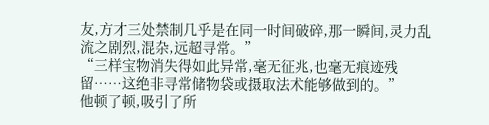友,方才三处禁制几乎是在同一时间破碎,那一瞬间,灵力乱流之剧烈,混杂,远超寻常。”
“三样宝物消失得如此异常,毫无征兆,也毫无痕迹残留……这绝非寻常储物袋或摄取法术能够做到的。”
他顿了顿,吸引了所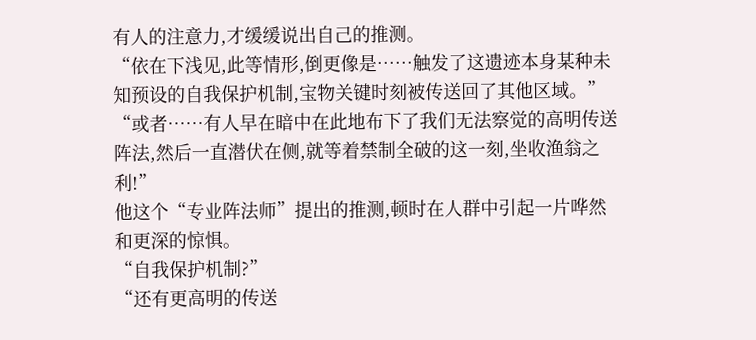有人的注意力,才缓缓说出自己的推测。
“依在下浅见,此等情形,倒更像是……触发了这遗迹本身某种未知预设的自我保护机制,宝物关键时刻被传送回了其他区域。”
“或者……有人早在暗中在此地布下了我们无法察觉的高明传送阵法,然后一直潜伏在侧,就等着禁制全破的这一刻,坐收渔翁之利!”
他这个“专业阵法师”提出的推测,顿时在人群中引起一片哗然和更深的惊惧。
“自我保护机制?”
“还有更高明的传送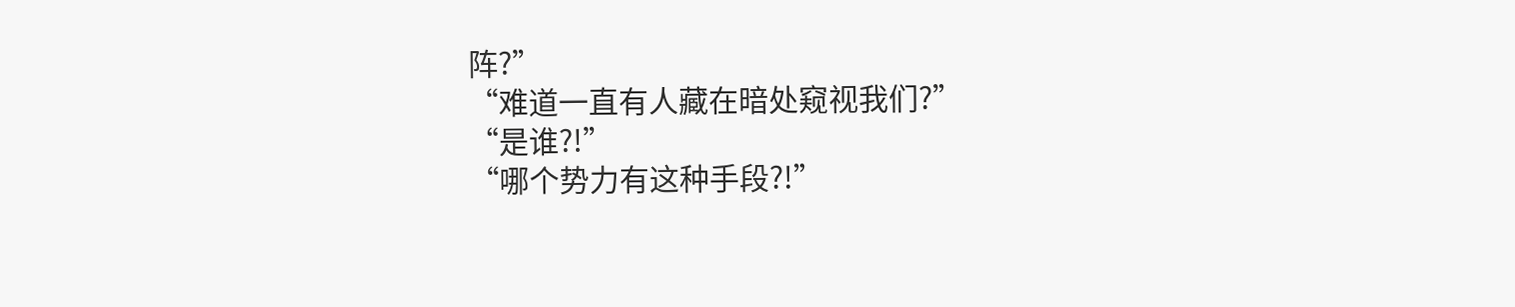阵?”
“难道一直有人藏在暗处窥视我们?”
“是谁?!”
“哪个势力有这种手段?!”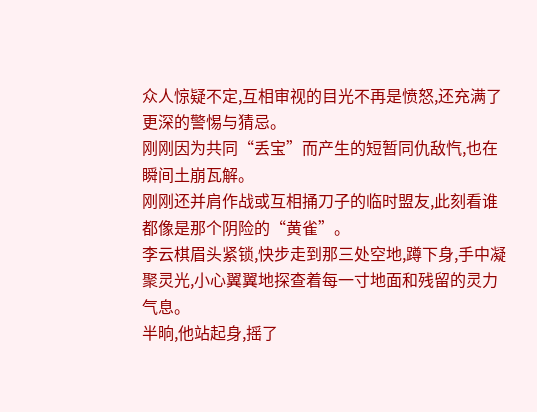众人惊疑不定,互相审视的目光不再是愤怒,还充满了更深的警惕与猜忌。
刚刚因为共同“丢宝”而产生的短暂同仇敌忾,也在瞬间土崩瓦解。
刚刚还并肩作战或互相捅刀子的临时盟友,此刻看谁都像是那个阴险的“黄雀”。
李云棋眉头紧锁,快步走到那三处空地,蹲下身,手中凝聚灵光,小心翼翼地探查着每一寸地面和残留的灵力气息。
半晌,他站起身,摇了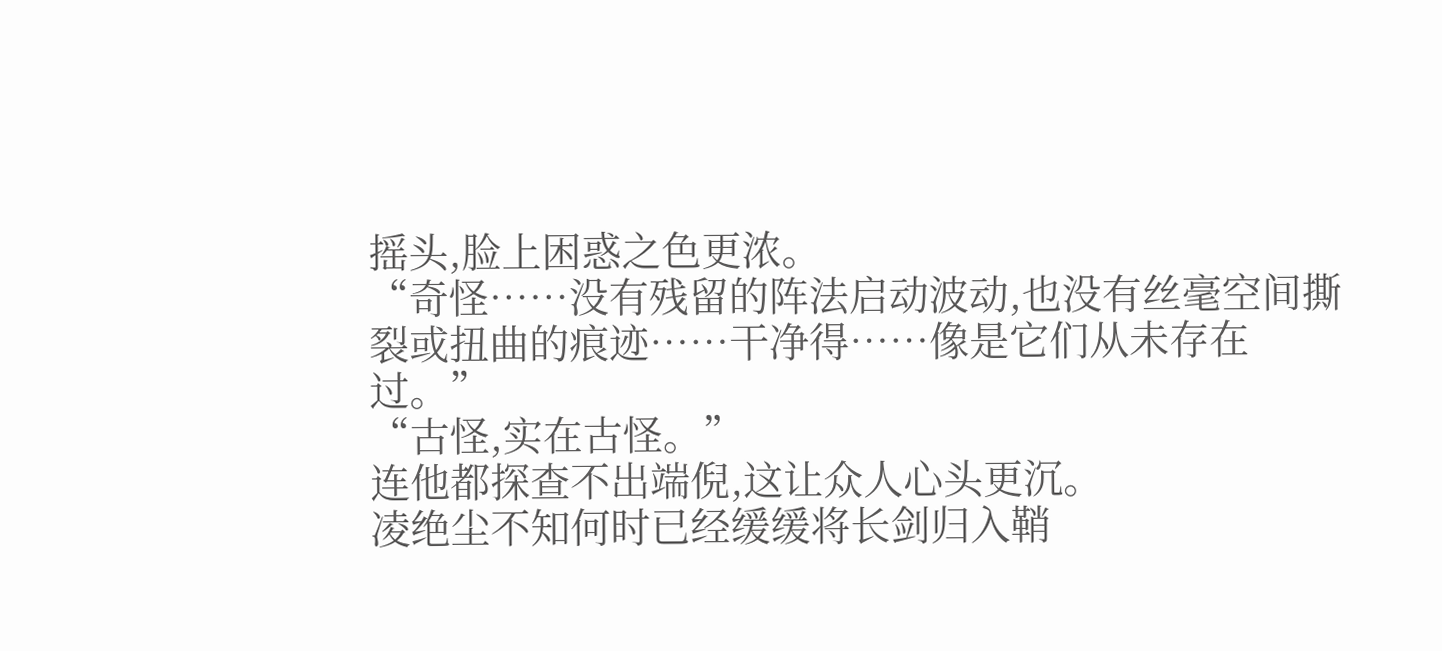摇头,脸上困惑之色更浓。
“奇怪……没有残留的阵法启动波动,也没有丝毫空间撕裂或扭曲的痕迹……干净得……像是它们从未存在过。”
“古怪,实在古怪。”
连他都探查不出端倪,这让众人心头更沉。
凌绝尘不知何时已经缓缓将长剑归入鞘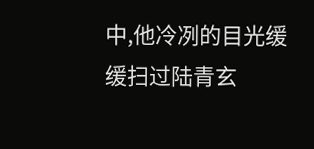中,他冷冽的目光缓缓扫过陆青玄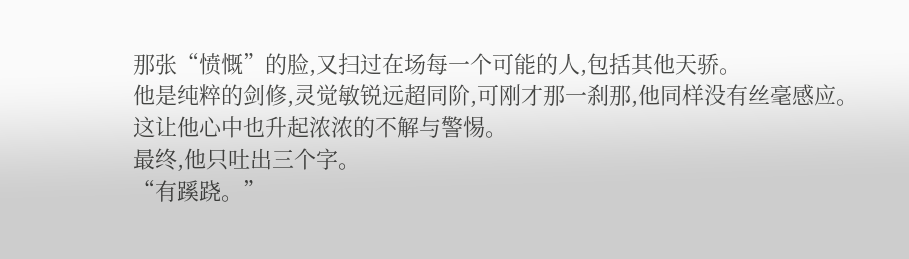那张“愤慨”的脸,又扫过在场每一个可能的人,包括其他天骄。
他是纯粹的剑修,灵觉敏锐远超同阶,可刚才那一刹那,他同样没有丝毫感应。
这让他心中也升起浓浓的不解与警惕。
最终,他只吐出三个字。
“有蹊跷。”